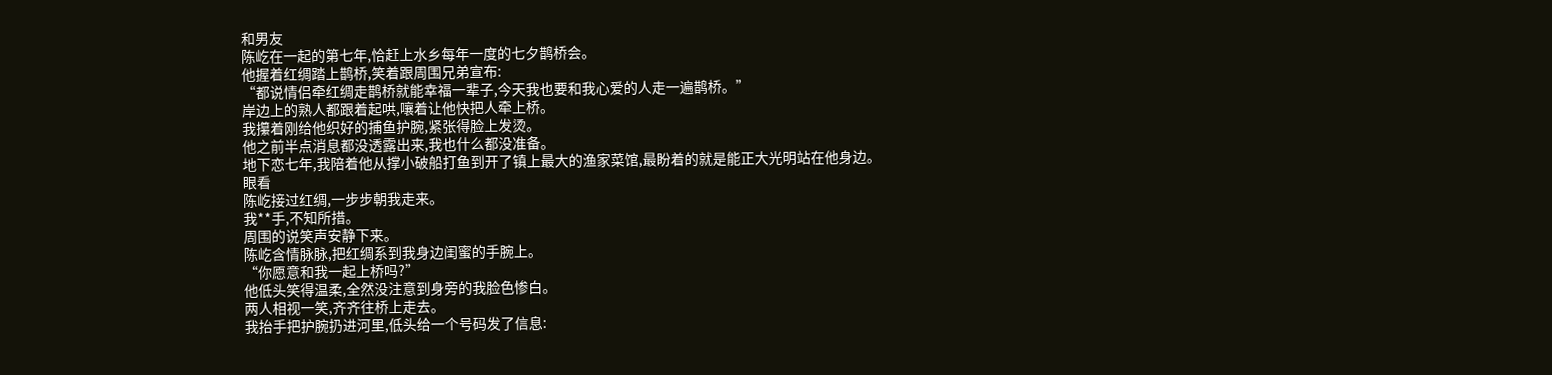和男友
陈屹在一起的第七年,恰赶上水乡每年一度的七夕鹊桥会。
他握着红绸踏上鹊桥,笑着跟周围兄弟宣布:
“都说情侣牵红绸走鹊桥就能幸福一辈子,今天我也要和我心爱的人走一遍鹊桥。”
岸边上的熟人都跟着起哄,嚷着让他快把人牵上桥。
我攥着刚给他织好的捕鱼护腕,紧张得脸上发烫。
他之前半点消息都没透露出来,我也什么都没准备。
地下恋七年,我陪着他从撑小破船打鱼到开了镇上最大的渔家菜馆,最盼着的就是能正大光明站在他身边。
眼看
陈屹接过红绸,一步步朝我走来。
我**手,不知所措。
周围的说笑声安静下来。
陈屹含情脉脉,把红绸系到我身边闺蜜的手腕上。
“你愿意和我一起上桥吗?”
他低头笑得温柔,全然没注意到身旁的我脸色惨白。
两人相视一笑,齐齐往桥上走去。
我抬手把护腕扔进河里,低头给一个号码发了信息: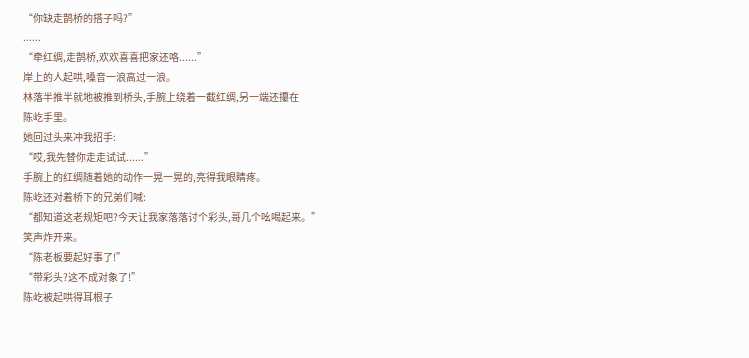“你缺走鹊桥的搭子吗?”
......
“牵红绸,走鹊桥,欢欢喜喜把家还咯......”
岸上的人起哄,嗓音一浪高过一浪。
林落半推半就地被推到桥头,手腕上绕着一截红绸,另一端还攥在
陈屹手里。
她回过头来冲我招手:
“哎,我先替你走走试试......”
手腕上的红绸随着她的动作一晃一晃的,亮得我眼睛疼。
陈屹还对着桥下的兄弟们喊:
“都知道这老规矩吧?今天让我家落落讨个彩头,哥几个吆喝起来。”
笑声炸开来。
“陈老板要起好事了!”
“带彩头?这不成对象了!”
陈屹被起哄得耳根子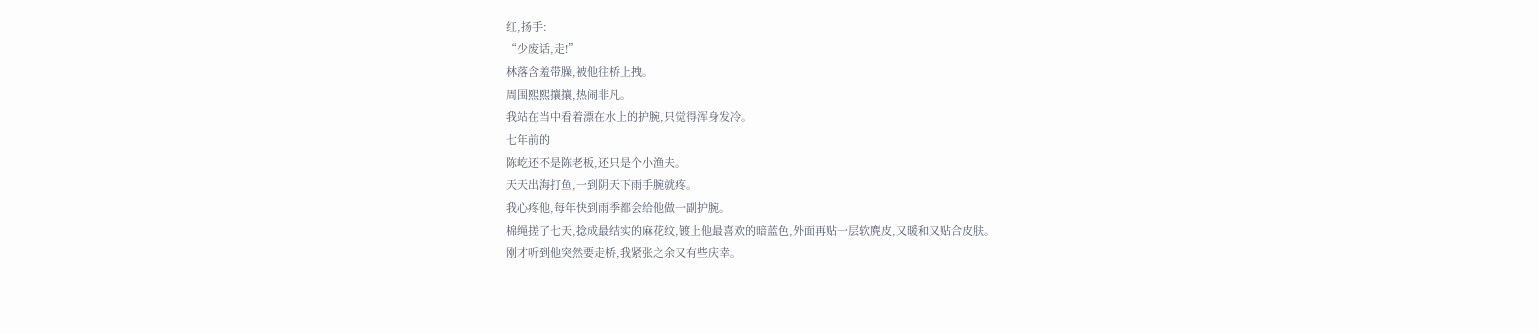红,扬手:
“少废话,走!”
林落含羞带臊,被他往桥上拽。
周围熙熙攘攘,热闹非凡。
我站在当中看着漂在水上的护腕,只觉得浑身发冷。
七年前的
陈屹还不是陈老板,还只是个小渔夫。
天天出海打鱼,一到阴天下雨手腕就疼。
我心疼他,每年快到雨季都会给他做一副护腕。
棉绳搓了七天,捻成最结实的麻花纹,镀上他最喜欢的暗蓝色,外面再贴一层软麂皮,又暖和又贴合皮肤。
刚才听到他突然要走桥,我紧张之余又有些庆幸。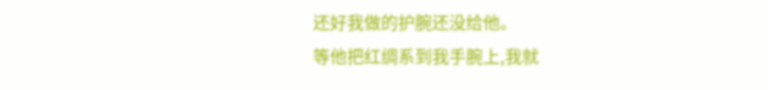还好我做的护腕还没给他。
等他把红绸系到我手腕上,我就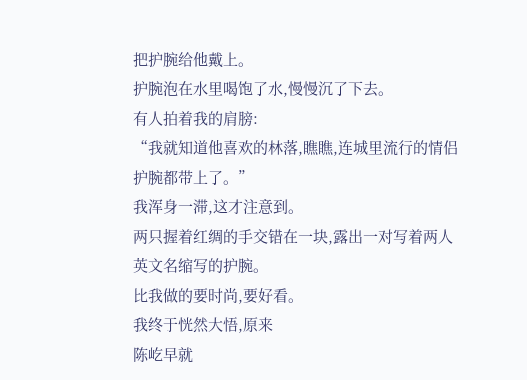把护腕给他戴上。
护腕泡在水里喝饱了水,慢慢沉了下去。
有人拍着我的肩膀:
“我就知道他喜欢的林落,瞧瞧,连城里流行的情侣护腕都带上了。”
我浑身一滞,这才注意到。
两只握着红绸的手交错在一块,露出一对写着两人英文名缩写的护腕。
比我做的要时尚,要好看。
我终于恍然大悟,原来
陈屹早就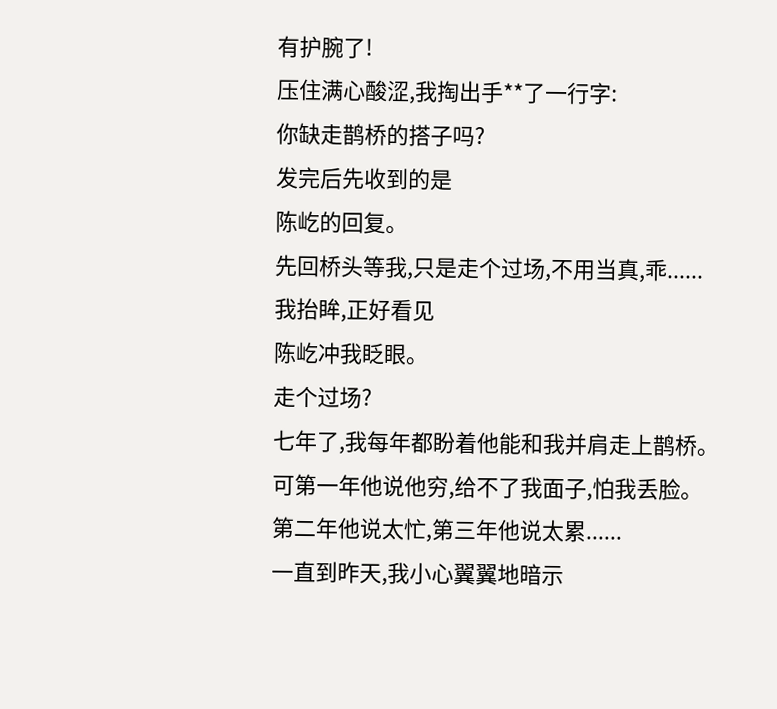有护腕了!
压住满心酸涩,我掏出手**了一行字:
你缺走鹊桥的搭子吗?
发完后先收到的是
陈屹的回复。
先回桥头等我,只是走个过场,不用当真,乖......
我抬眸,正好看见
陈屹冲我眨眼。
走个过场?
七年了,我每年都盼着他能和我并肩走上鹊桥。
可第一年他说他穷,给不了我面子,怕我丢脸。
第二年他说太忙,第三年他说太累......
一直到昨天,我小心翼翼地暗示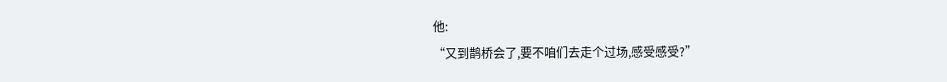他:
“又到鹊桥会了,要不咱们去走个过场,感受感受?”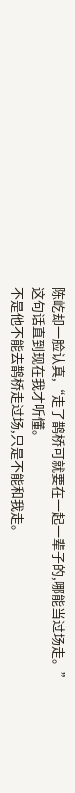陈屹却一脸认真,“走了鹊桥可就要在一起一辈子的,哪能当过场走。”
这句话直到现在我才听懂。
不是他不能去鹊桥走过场,只是不能和我走。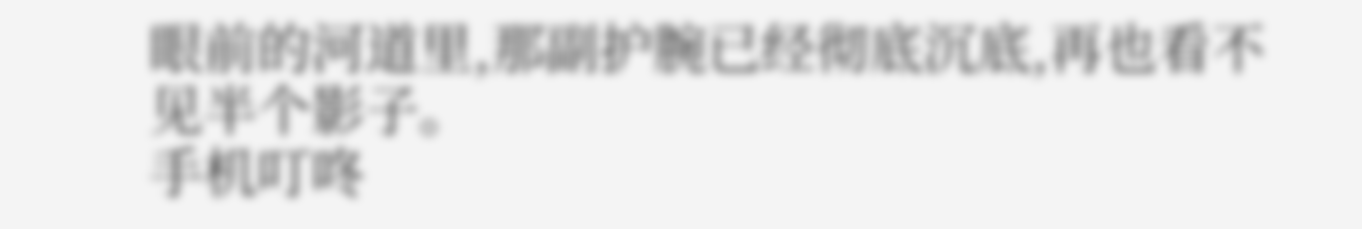眼前的河道里,那副护腕已经彻底沉底,再也看不见半个影子。
手机叮咚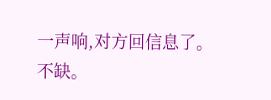一声响,对方回信息了。
不缺。